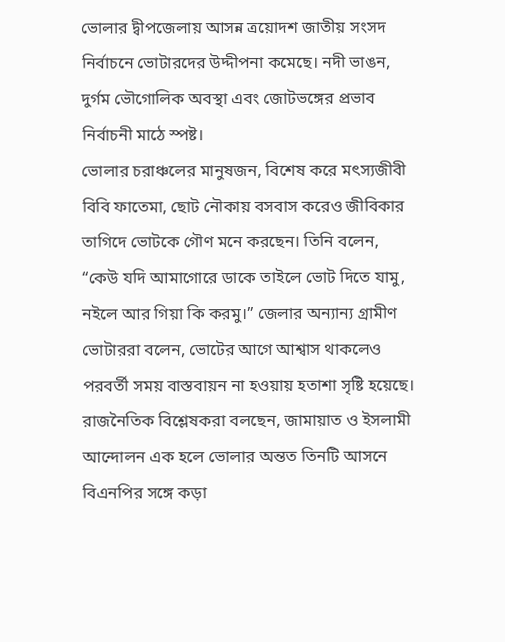ভোলার দ্বীপজেলায় আসন্ন ত্রয়োদশ জাতীয় সংসদ নির্বাচনে ভোটারদের উদ্দীপনা কমেছে। নদী ভাঙন, দুর্গম ভৌগোলিক অবস্থা এবং জোটভঙ্গের প্রভাব নির্বাচনী মাঠে স্পষ্ট।
ভোলার চরাঞ্চলের মানুষজন, বিশেষ করে মৎস্যজীবী বিবি ফাতেমা, ছোট নৌকায় বসবাস করেও জীবিকার তাগিদে ভোটকে গৌণ মনে করছেন। তিনি বলেন, “কেউ যদি আমাগোরে ডাকে তাইলে ভোট দিতে যামু, নইলে আর গিয়া কি করমু।” জেলার অন্যান্য গ্রামীণ ভোটাররা বলেন, ভোটের আগে আশ্বাস থাকলেও পরবর্তী সময় বাস্তবায়ন না হওয়ায় হতাশা সৃষ্টি হয়েছে।
রাজনৈতিক বিশ্লেষকরা বলছেন, জামায়াত ও ইসলামী আন্দোলন এক হলে ভোলার অন্তত তিনটি আসনে বিএনপির সঙ্গে কড়া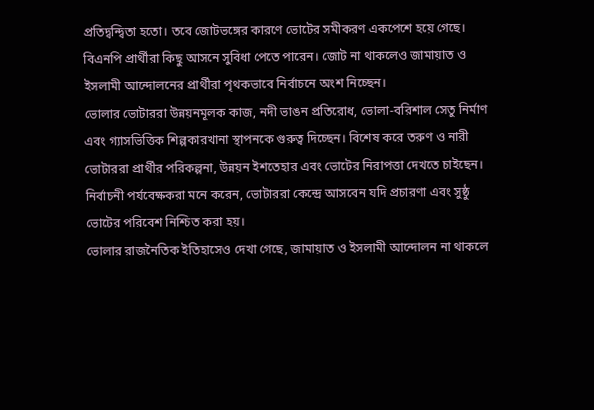প্রতিদ্বন্দ্বিতা হতো। তবে জোটভঙ্গের কারণে ভোটের সমীকরণ একপেশে হয়ে গেছে। বিএনপি প্রার্থীরা কিছু আসনে সুবিধা পেতে পারেন। জোট না থাকলেও জামায়াত ও ইসলামী আন্দোলনের প্রার্থীরা পৃথকভাবে নির্বাচনে অংশ নিচ্ছেন।
ভোলার ভোটাররা উন্নয়নমূলক কাজ, নদী ভাঙন প্রতিরোধ, ভোলা-বরিশাল সেতু নির্মাণ এবং গ্যাসভিত্তিক শিল্পকারখানা স্থাপনকে গুরুত্ব দিচ্ছেন। বিশেষ করে তরুণ ও নারী ভোটাররা প্রার্থীর পরিকল্পনা, উন্নয়ন ইশতেহার এবং ভোটের নিরাপত্তা দেখতে চাইছেন। নির্বাচনী পর্যবেক্ষকরা মনে করেন, ভোটাররা কেন্দ্রে আসবেন যদি প্রচারণা এবং সুষ্ঠু ভোটের পরিবেশ নিশ্চিত করা হয়।
ভোলার রাজনৈতিক ইতিহাসেও দেখা গেছে, জামায়াত ও ইসলামী আন্দোলন না থাকলে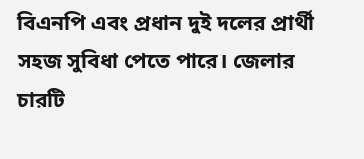বিএনপি এবং প্রধান দুই দলের প্রার্থী সহজ সুবিধা পেতে পারে। জেলার চারটি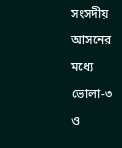সংসদীয় আসনের মধ্যে ভোলা-৩ ও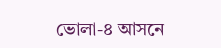ভোলা-৪ আসনে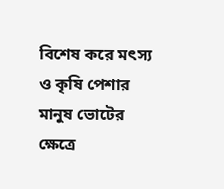বিশেষ করে মৎস্য ও কৃষি পেশার মানুষ ভোটের ক্ষেত্রে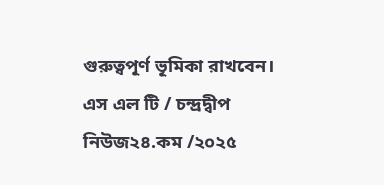গুরুত্বপূর্ণ ভূমিকা রাখবেন।
এস এল টি / চন্দ্রদ্বীপ নিউজ২৪.কম /২০২৫